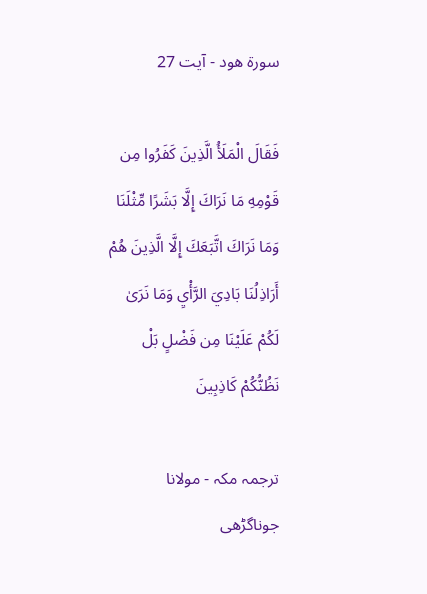سورة ھود - آیت 27

فَقَالَ الْمَلَأُ الَّذِينَ كَفَرُوا مِن قَوْمِهِ مَا نَرَاكَ إِلَّا بَشَرًا مِّثْلَنَا وَمَا نَرَاكَ اتَّبَعَكَ إِلَّا الَّذِينَ هُمْ أَرَاذِلُنَا بَادِيَ الرَّأْيِ وَمَا نَرَىٰ لَكُمْ عَلَيْنَا مِن فَضْلٍ بَلْ نَظُنُّكُمْ كَاذِبِينَ

ترجمہ مکہ - مولانا جوناگڑھی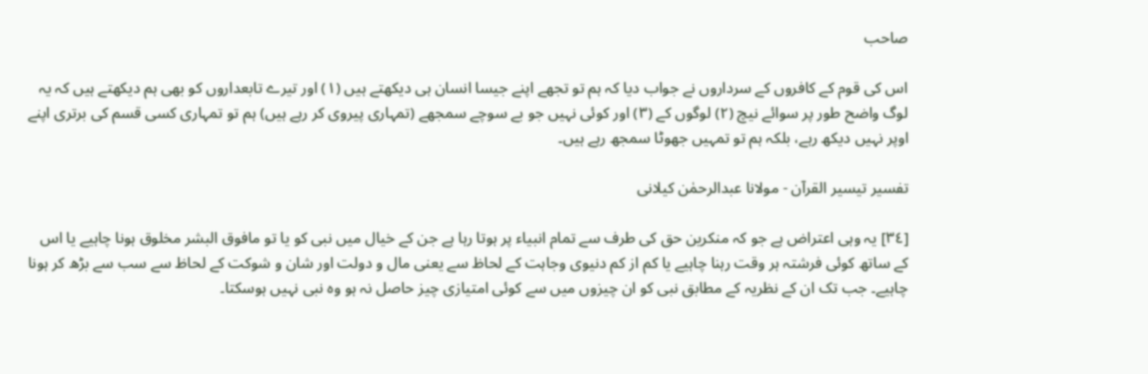صاحب

اس کی قوم کے کافروں کے سرداروں نے جواب دیا کہ ہم تو تجھے اپنے جیسا انسان ہی دیکھتے ہیں (١) اور تیرے تابعداروں کو بھی ہم دیکھتے ہیں کہ یہ لوگ واضح طور پر سوائے نیچ (٢) لوگوں کے (٣) اور کوئی نہیں جو بے سوچے سمجھے (تمہاری پیروی کر رہے ہیں) ہم تو تمہاری کسی قسم کی برتری اپنے اوپر نہیں دیکھ رہے، بلکہ ہم تو تمہیں جھوٹا سمجھ رہے ہیں۔

تفسیر تیسیر القرآن - مولانا عبدالرحمٰن کیلانی

[٣٤] یہ وہی اعتراض ہے جو کہ منکرین حق کی طرف سے تمام انبیاء پر ہوتا رہا ہے جن کے خیال میں نبی کو یا تو مافوق البشر مخلوق ہونا چاہیے یا اس کے ساتھ کوئی فرشتہ ہر وقت رہنا چاہیے یا کم از کم دنیوی وجاہت کے لحاظ سے یعنی مال و دولت اور شان و شوکت کے لحاظ سے سب سے بڑھ کر ہونا چاہیے۔ جب تک ان کے نظریہ کے مطابق نبی کو ان چیزوں میں سے کوئی امتیازی چیز حاصل نہ ہو وہ نبی نہیں ہوسکتا۔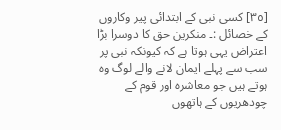[٣٥] کسی نبی کے ابتدائی پیر وکاروں کے خصائل :۔ منکرین حق کا دوسرا بڑا اعتراض یہی ہوتا ہے کہ کیونکہ نبی پر سب سے پہلے ایمان لانے والے لوگ وہ ہوتے ہیں جو معاشرہ اور قوم کے چودھریوں کے ہاتھوں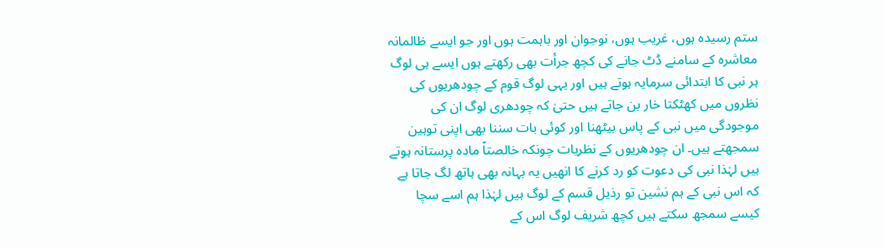ستم رسیدہ ہوں، غریب ہوں، نوجوان اور باہمت ہوں اور جو ایسے ظالمانہ معاشرہ کے سامنے ڈٹ جانے کی کچھ جرأت بھی رکھتے ہوں ایسے ہی لوگ ہر نبی کا ابتدائی سرمایہ ہوتے ہیں اور یہی لوگ قوم کے چودھریوں کی نظروں میں کھٹکتا خار بن جاتے ہیں حتیٰ کہ چودھری لوگ ان کی موجودگی میں نبی کے پاس بیٹھنا اور کوئی بات سننا بھی اپنی توہین سمجھتے ہیں۔ ان چودھریوں کے نظریات چونکہ خالصتاً مادہ پرستانہ ہوتے ہیں لہٰذا نبی کی دعوت کو رد کرنے کا انھیں یہ بہانہ بھی ہاتھ لگ جاتا ہے کہ اس نبی کے ہم نشین تو رذیل قسم کے لوگ ہیں لہٰذا ہم اسے سچا کیسے سمجھ سکتے ہیں کچھ شریف لوگ اس کے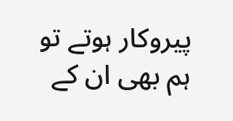پیروکار ہوتے تو ہم بھی ان کے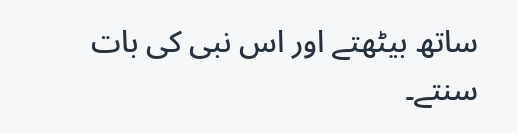ساتھ بیٹھتے اور اس نبی کی بات سنتے۔